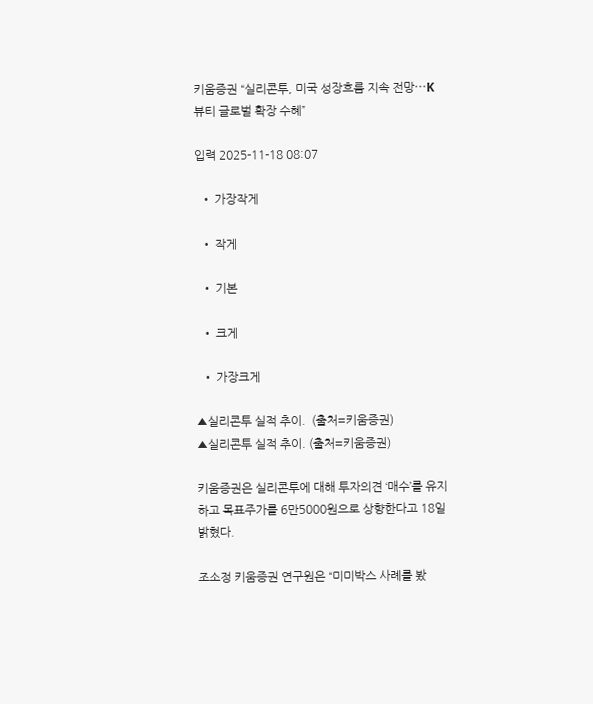키움증권 “실리콘투, 미국 성장흐름 지속 전망⋯K뷰티 글로벌 확장 수혜”

입력 2025-11-18 08:07

  • 가장작게

  • 작게

  • 기본

  • 크게

  • 가장크게

▲실리콘투 실적 추이.  (출처=키움증권)
▲실리콘투 실적 추이. (출처=키움증권)

키움증권은 실리콘투에 대해 투자의견 ‘매수’를 유지하고 목표주가를 6만5000원으로 상향한다고 18일 밝혔다.

조소정 키움증권 연구원은 “미미박스 사례를 봤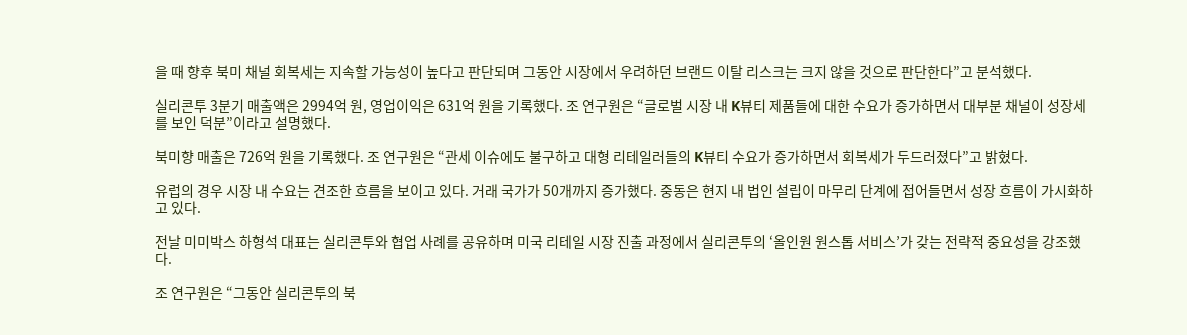을 때 향후 북미 채널 회복세는 지속할 가능성이 높다고 판단되며 그동안 시장에서 우려하던 브랜드 이탈 리스크는 크지 않을 것으로 판단한다”고 분석했다.

실리콘투 3분기 매출액은 2994억 원, 영업이익은 631억 원을 기록했다. 조 연구원은 “글로벌 시장 내 K뷰티 제품들에 대한 수요가 증가하면서 대부분 채널이 성장세를 보인 덕분”이라고 설명했다.

북미향 매출은 726억 원을 기록했다. 조 연구원은 “관세 이슈에도 불구하고 대형 리테일러들의 K뷰티 수요가 증가하면서 회복세가 두드러졌다”고 밝혔다.

유럽의 경우 시장 내 수요는 견조한 흐름을 보이고 있다. 거래 국가가 50개까지 증가했다. 중동은 현지 내 법인 설립이 마무리 단계에 접어들면서 성장 흐름이 가시화하고 있다.

전날 미미박스 하형석 대표는 실리콘투와 협업 사례를 공유하며 미국 리테일 시장 진출 과정에서 실리콘투의 ‘올인원 원스톱 서비스’가 갖는 전략적 중요성을 강조했다.

조 연구원은 “그동안 실리콘투의 북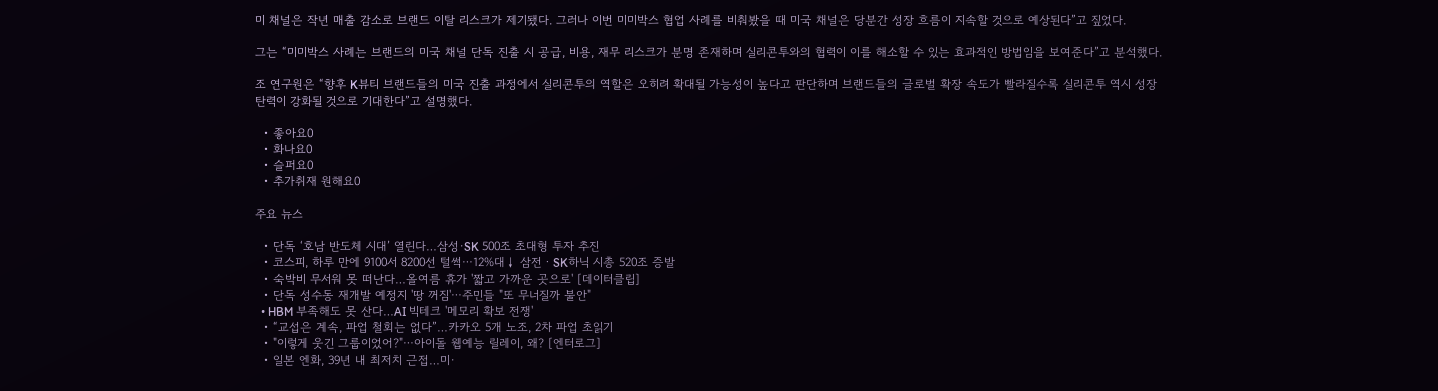미 채널은 작년 매출 감소로 브랜드 이탈 리스크가 제기됐다. 그러나 이번 미미박스 협업 사례를 비춰봤을 때 미국 채널은 당분간 성장 흐름이 지속할 것으로 예상된다”고 짚었다.

그는 “미미박스 사례는 브랜드의 미국 채널 단독 진출 시 공급, 비용, 재무 리스크가 분명 존재하며 실리콘투와의 협력이 이를 해소할 수 있는 효과적인 방법임을 보여준다”고 분석했다.

조 연구원은 “향후 K뷰티 브랜드들의 미국 진출 과정에서 실리콘투의 역할은 오히려 확대될 가능성이 높다고 판단하며 브랜드들의 글로벌 확장 속도가 빨라질수록 실리콘투 역시 성장 탄력이 강화될 것으로 기대한다”고 설명했다.

  • 좋아요0
  • 화나요0
  • 슬퍼요0
  • 추가취재 원해요0

주요 뉴스

  • 단독 ‘호남 반도체 시대’ 열린다…삼성·SK 500조 초대형 투자 추진
  • 코스피, 하루 만에 9100서 8200선 털썩⋯12%대↓ 삼전ㆍSK하닉 시총 520조 증발
  • 숙박비 무서워 못 떠난다…올여름 휴가 '짧고 가까운 곳으로' [데이터클립]
  • 단독 성수동 재개발 예정지 '땅 꺼짐'⋯주민들 "또 무너질까 불안"
  • HBM 부족해도 못 산다…AI 빅테크 '메모리 확보 전쟁'
  • “교섭은 계속, 파업 철회는 없다”…카카오 5개 노조, 2차 파업 초읽기
  • "이렇게 웃긴 그룹이었어?"⋯아이돌 웹예능 릴레이, 왜? [엔터로그]
  • 일본 엔화, 39년 내 최저치 근접…미·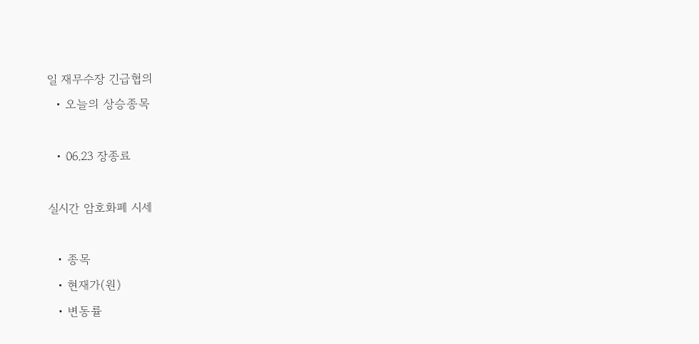일 재무수장 긴급협의
  • 오늘의 상승종목

  • 06.23 장종료

실시간 암호화폐 시세

  • 종목
  • 현재가(원)
  • 변동률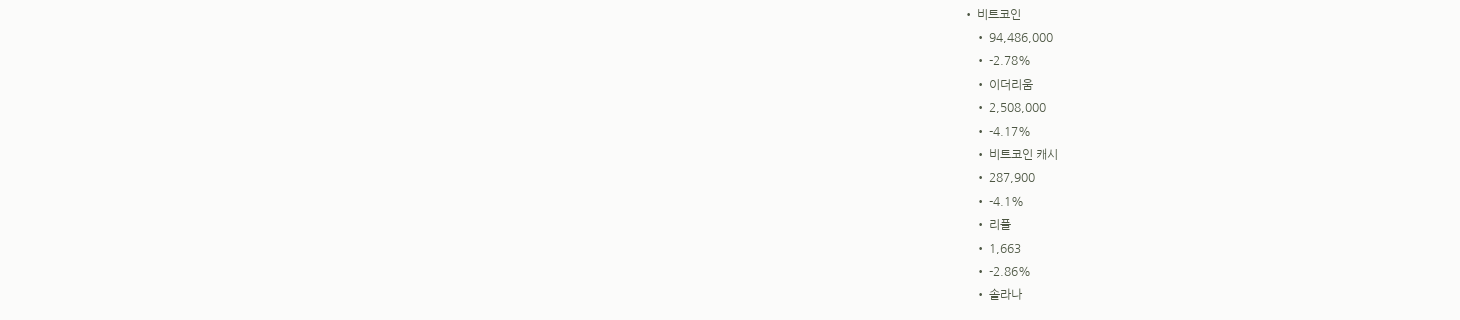• 비트코인
    • 94,486,000
    • -2.78%
    • 이더리움
    • 2,508,000
    • -4.17%
    • 비트코인 캐시
    • 287,900
    • -4.1%
    • 리플
    • 1,663
    • -2.86%
    • 솔라나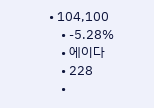• 104,100
    • -5.28%
    • 에이다
    • 228
    •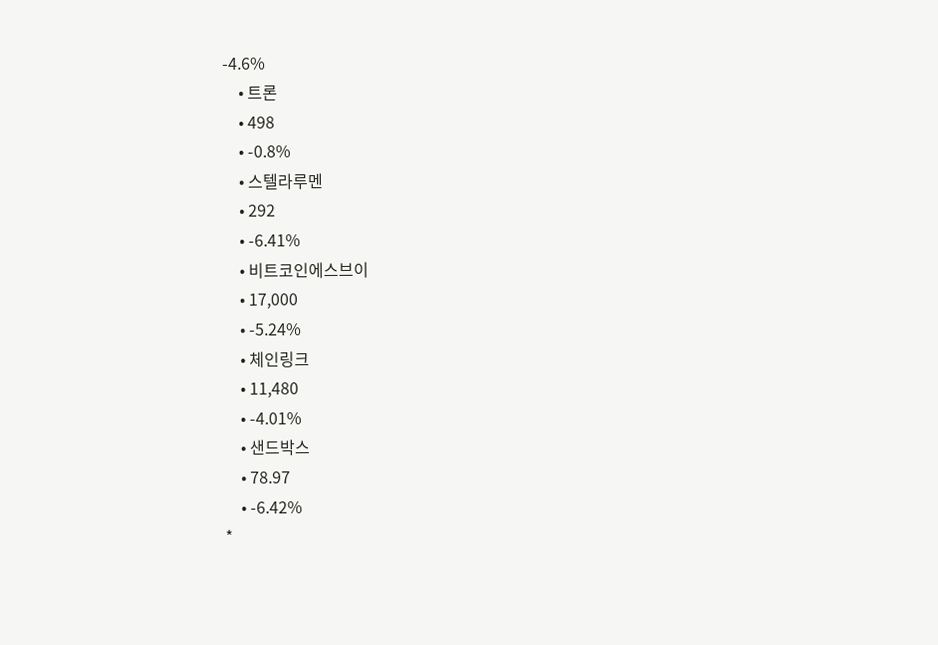-4.6%
    • 트론
    • 498
    • -0.8%
    • 스텔라루멘
    • 292
    • -6.41%
    • 비트코인에스브이
    • 17,000
    • -5.24%
    • 체인링크
    • 11,480
    • -4.01%
    • 샌드박스
    • 78.97
    • -6.42%
*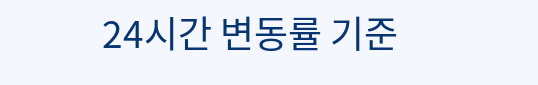24시간 변동률 기준